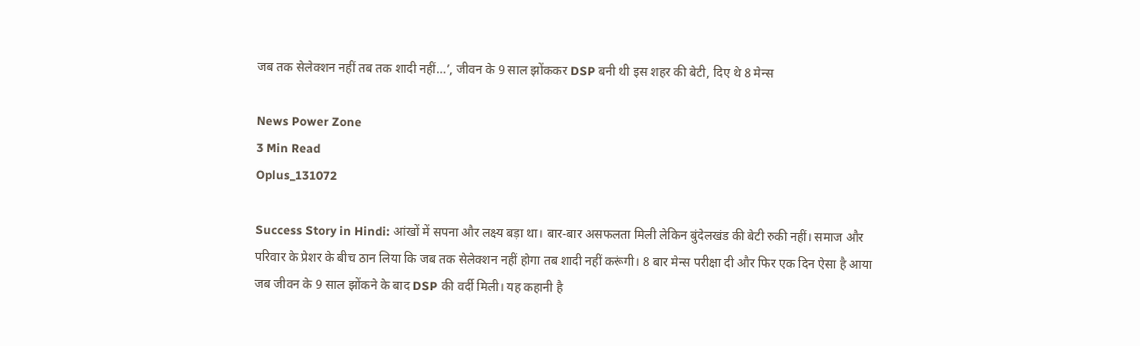जब तक सेलेक्शन नहीं तब तक शादी नहीं…’, जीवन के 9 साल झोंककर DSP बनी थी इस शहर की बेटी, दिए थे 8 मेन्स

News Power Zone
3 Min Read
Oplus_131072

Success Story in Hindi: आंखों में सपना और लक्ष्य बड़ा था। बार-बार असफलता मिली लेकिन बुंदेलखंड की बेटी रुकी नहीं। समाज और परिवार के प्रेशर के बीच ठान लिया कि जब तक सेलेक्शन नहीं होगा तब शादी नहीं करूंगी। 8 बार मेन्स परीक्षा दी और फिर एक दिन ऐसा है आया जब जीवन के 9 साल झोंकने के बाद DSP की वर्दी मिली। यह कहानी है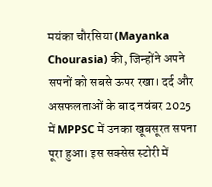मयंका चौरसिया (Mayanka Chourasia) की, जिन्होंने अपने सपनों को सबसे ऊपर रखा। दर्द और असफलताओं के बाद नवंबर 2025 में MPPSC में उनका खूबसूरत सपना पूरा हुआ। इस सक्सेस स्टोरी में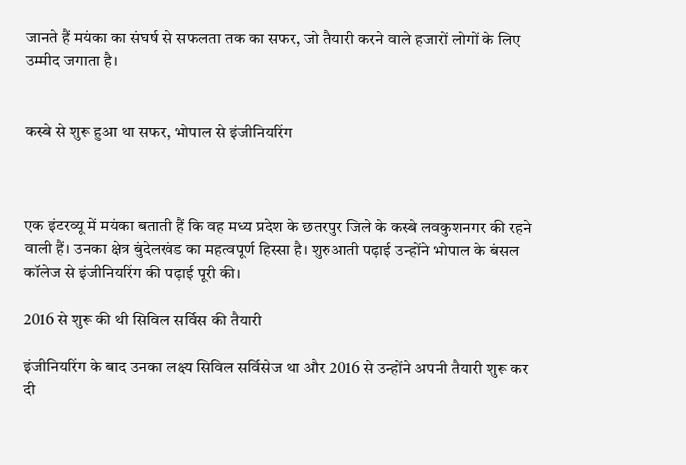जानते हैं मयंका का संघर्ष से सफलता तक का सफर, जो तैयारी करने वाले हजारों लोगों के लिए उम्मीद जगाता है।


कस्बे से शुरू हुआ था सफर, भोपाल से इंजीनियरिंग



एक इंटरव्यू में मयंका बताती हैं कि वह मध्य प्रदेश के छतरपुर जिले के कस्बे लवकुशनगर की रहने वाली हैं। उनका क्षेत्र बुंदेलखंड का महत्वपूर्ण हिस्सा है। शुरुआती पढ़ाई उन्होंने भोपाल के बंसल कॉलेज से इंजीनियरिंग की पढ़ाई पूरी की।

2016 से शुरू की थी सिविल सर्विस की तैयारी

इंजीनियरिंग के बाद उनका लक्ष्य सिविल सर्विसेज था और 2016 से उन्होंने अपनी तैयारी शुरू कर दी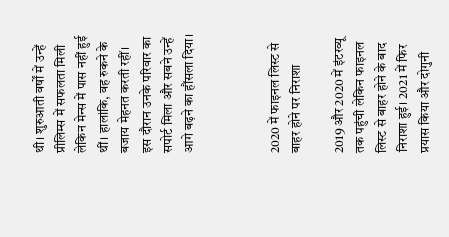थी। शुरुआती वर्षों में उन्हें प्रीलिम्स में सफलता मिली लेकिन मेन्स में पास नहीं हुई थीं। हालांकि, वह रुकने के बजाय मेहनत करती रहीं। इस दौरान उनके परिवार का सपोर्ट मिला और सबने उन्हें आगे बढ़ने का हौंसला दिया।



2020 में फाइनल लिस्ट से बाहर होने पर निराशा

2019 और 2020 में इंटरव्यू तक पहुंची लेकिन फाइनल लिस्ट से बाहर होने के बाद निराशा हुई। 2021 में फिर प्रयास किया और दोगुनी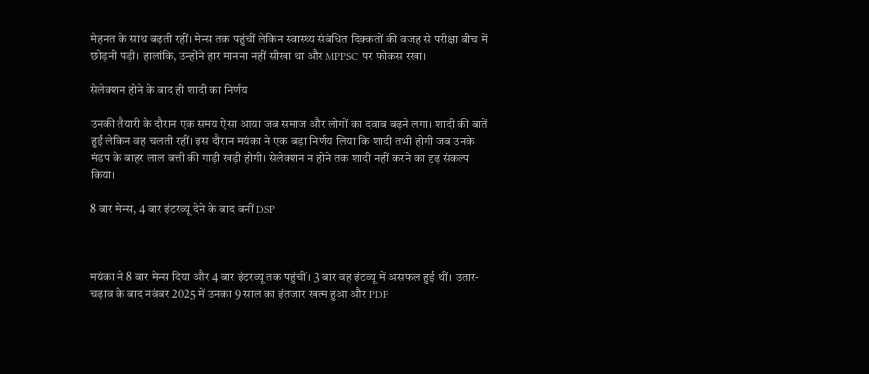मेहनत के साथ बढ़ती रहीं। मेन्स तक पहुंचीं लेकिन स्वास्थ्य संबंधित दिक्कतों की वजह से परीक्षा बीच में छोड़नी पड़ी। हालांकि, उन्होंने हार मानना नहीं सीखा था और MPPSC पर फोकस रखा।

सेलेक्शन होने के बाद ही शादी का निर्णय

उनकी तैयारी के दौरान एक समय ऐसा आया जब समाज और लोगों का दवाब बढ़ने लगा। शादी की बातें हुईं लेकिन वह चलती रहीं। इस दौरान मयंका ने एक बड़ा निर्णय लिया कि शादी तभी होगी जब उनके मंडप के बाहर लाल बत्ती की गाड़ी खड़ी होगी। सेलेक्शन न होने तक शादी नहीं करने का दृढ़ संकल्प किया।

8 बार मेन्स, 4 बार इंटरव्यू देने के बाद बनीं DSP



मयंका ने 8 बार मेन्स दिया और 4 बार इंटरव्यू तक पहुंचीं। 3 बार वह इंटव्यू में असफल हुई थीं। उतार-चढ़ाव के बाद नवंबर 2025 में उनका 9 साल का इंतजार खत्म हुआ और PDF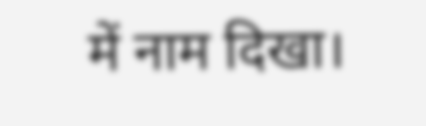में नाम दिखा।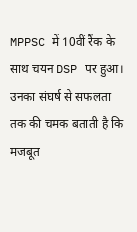MPPSC में 10वीं रैंक के साथ चयन DSP पर हुआ। उनका संघर्ष से सफलता तक की चमक बताती है कि मजबूत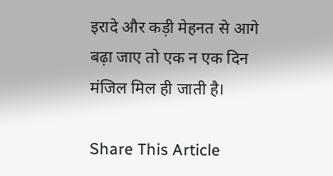इरादे और कड़ी मेहनत से आगे बढ़ा जाए तो एक न एक दिन मंजिल मिल ही जाती है।

Share This Article